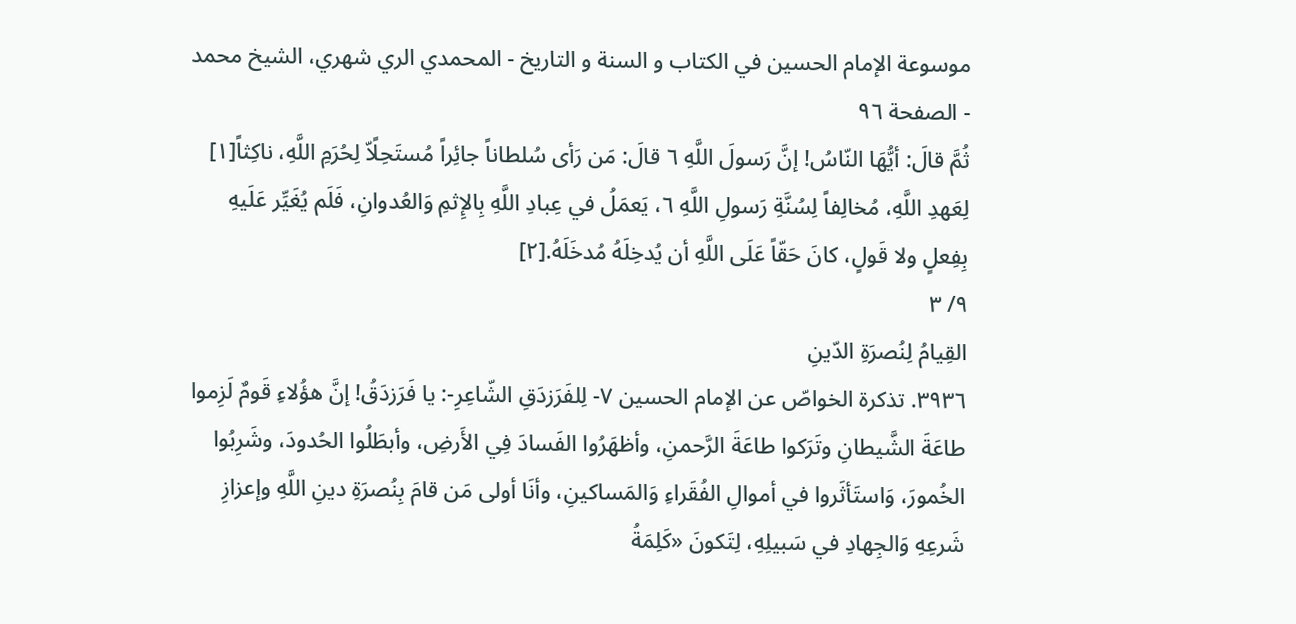موسوعة الإمام الحسين في الكتاب و السنة و التاريخ - المحمدي الري شهري، الشيخ محمد - الصفحة ٩٦
ثُمَّ قالَ: أيُّهَا النّاسُ! إنَّ رَسولَ اللَّهِ ٦ قالَ: مَن رَأى سُلطاناً جائِراً مُستَحِلًاّ لِحُرَمِ اللَّهِ، ناكِثاً[١] لِعَهدِ اللَّهِ، مُخالِفاً لِسُنَّةِ رَسولِ اللَّهِ ٦، يَعمَلُ في عِبادِ اللَّهِ بِالإِثمِ وَالعُدوانِ، فَلَم يُغَيِّر عَلَيهِ بِفِعلٍ ولا قَولٍ، كانَ حَقّاً عَلَى اللَّهِ أن يُدخِلَهُ مُدخَلَهُ.[٢]
٩/ ٣
القِيامُ لِنُصرَةِ الدّينِ
٣٩٣٦. تذكرة الخواصّ عن الإمام الحسين ٧- لِلفَرَزدَقِ الشّاعِرِ-: يا فَرَزدَقُ! إنَّ هؤُلاءِ قَومٌ لَزِموا طاعَةَ الشَّيطانِ وتَرَكوا طاعَةَ الرَّحمنِ، وأظهَرُوا الفَسادَ فِي الأَرضِ، وأبطَلُوا الحُدودَ، وشَرِبُوا الخُمورَ، وَاستَأثَروا في أموالِ الفُقَراءِ وَالمَساكينِ، وأنَا أولى مَن قامَ بِنُصرَةِ دينِ اللَّهِ وإعزازِ شَرعِهِ وَالجِهادِ في سَبيلِهِ، لِتَكونَ «كَلِمَةُ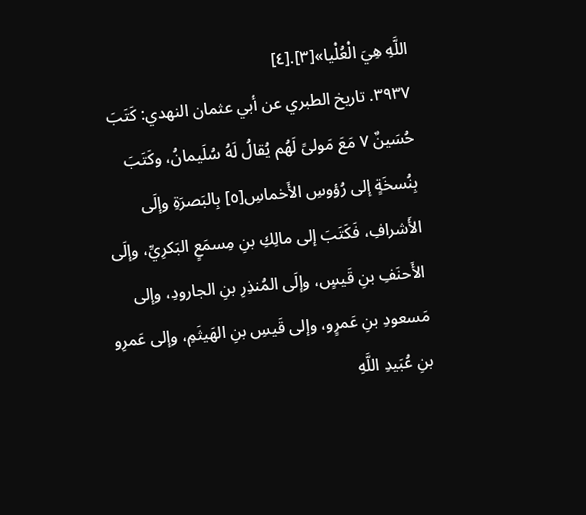اللَّهِ هِيَ الْعُلْيا»[٣].[٤]
٣٩٣٧. تاريخ الطبري عن أبي عثمان النهدي: كَتَبَ حُسَينٌ ٧ مَعَ مَولىً لَهُم يُقالُ لَهُ سُلَيمانُ، وكَتَبَ بِنُسخَةٍ إلى رُؤوسِ الأَخماسِ[٥] بِالبَصرَةِ وإلَى الأَشرافِ، فَكَتَبَ إلى مالِكِ بنِ مِسمَعٍ البَكرِيِّ، وإلَى الأَحنَفِ بنِ قَيسٍ، وإلَى المُنذِرِ بنِ الجارودِ، وإلى مَسعودِ بنِ عَمرٍو، وإلى قَيسِ بنِ الهَيثَمِ، وإلى عَمرِو بنِ عُبَيدِ اللَّهِ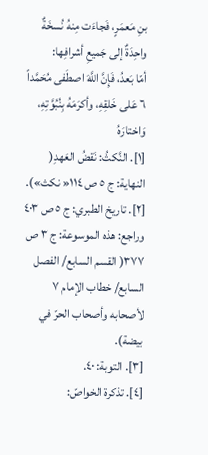بنِ مَعمَرٍ، فَجاءَت مِنهُ نُسخَةٌ واحِدَةٌ إلى جَميعِ أشرافِها:
أمّا بَعدُ، فَإِنَّ اللَّهَ اصطَفى مُحَمَّداً ٦ عَلى خَلقِهِ، وأكرَمَهُ بِنُبُوَّتِهِ، وَاختارَهُ
[١]. النَّكثُ: نَقضُ العَهدِ( النهاية: ج ٥ ص ١١٤« نكث»).
[٢]. تاريخ الطبري: ج ٥ ص ٤٠٣ وراجع: هذه الموسوعة: ج ٣ ص ٣٧٧( القسم السابع/ الفصل السابع/ خطاب الإمام ٧ لأصحابه وأصحاب الحرّ في بيضة).
[٣]. التوبة: ٤٠.
[٤]. تذكرة الخواصّ: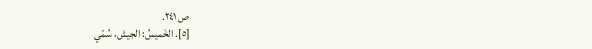ص ٢٤١.
[٥]. الخَميسُ: الجيش، سُمّي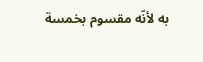به لأنّه مقسوم بخمسة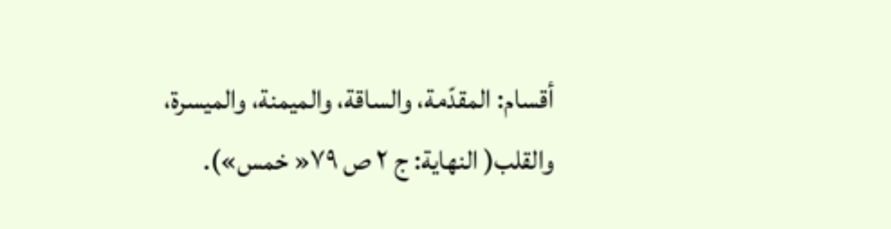أقسام: المقدّمة، والساقة، والميمنة، والميسرة، والقلب( النهاية: ج ٢ ص ٧٩« خمس»).